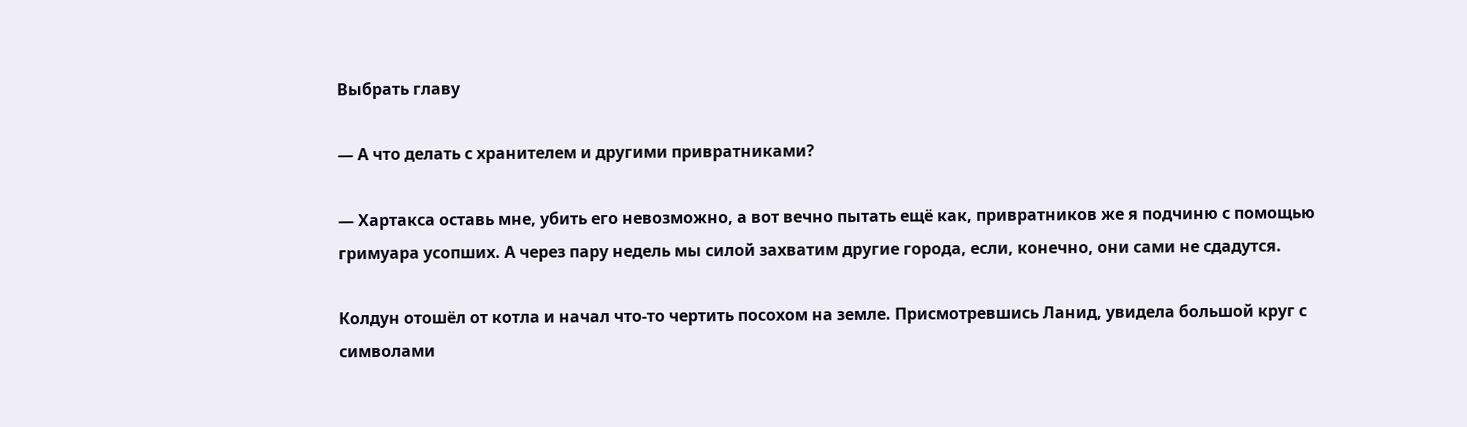Выбрать главу

— А что делать с хранителем и другими привратниками?

— Хартакса оставь мне, убить его невозможно, а вот вечно пытать ещё как, привратников же я подчиню с помощью гримуара усопших. А через пару недель мы силой захватим другие города, если, конечно, они сами не сдадутся.

Колдун отошёл от котла и начал что-то чертить посохом на земле. Присмотревшись Ланид, увидела большой круг с символами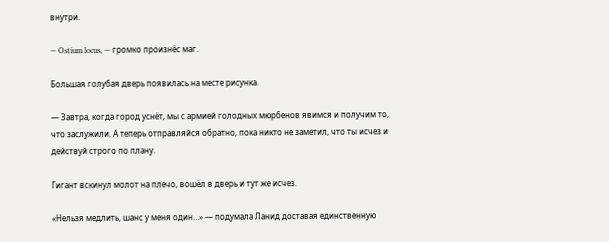внутри.

— Ostium locus, — громко произнёс маг.

Большая голубая дверь появилась на месте рисунка.

— Завтра, когда город уснёт, мы с армией голодных мюрбенов явимся и получим то, что заслужили. А теперь отправляйся обратно, пока никто не заметил, что ты исчез и действуй строго по плану.

Гигант вскинул молот на плечо, вошёл в дверь и тут же исчез.

«Нельзя медлить, шанс у меня один…» — подумала Ланид доставая единственную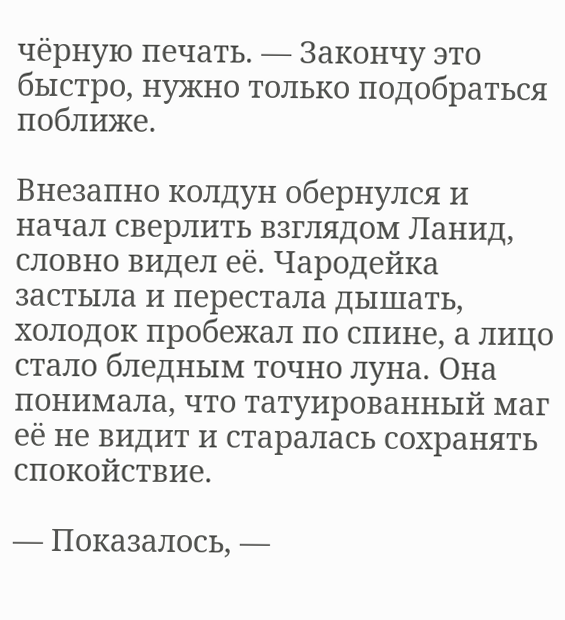чёрную печать. — Закончу это быстро, нужно только подобраться поближе.

Внезапно колдун обернулся и начал сверлить взглядом Ланид, словно видел её. Чародейка застыла и перестала дышать, холодок пробежал по спине, а лицо стало бледным точно луна. Она понимала, что татуированный маг её не видит и старалась сохранять спокойствие.

— Показалось, —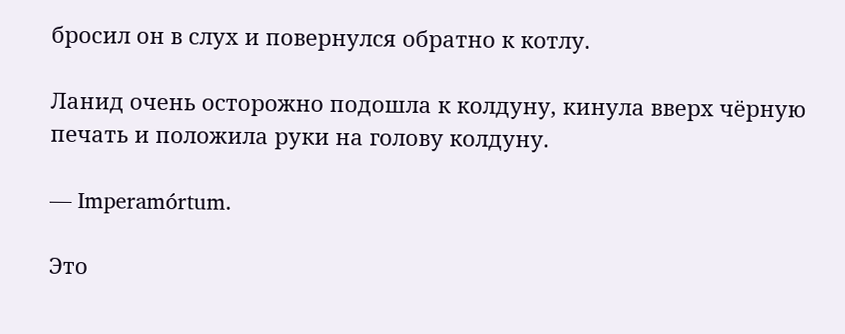бросил он в слух и повернулся обратно к котлу.

Ланид очень осторожно подошла к колдуну, кинула вверх чёрную печать и положила руки на голову колдуну.

— Imperamórtum.

Это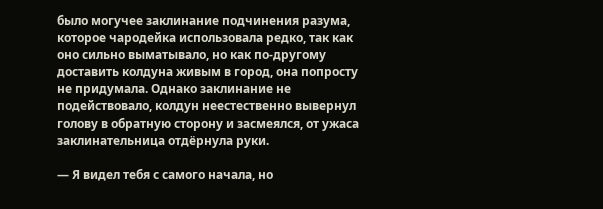было могучее заклинание подчинения разума, которое чародейка использовала редко, так как оно сильно выматывало, но как по-другому доставить колдуна живым в город, она попросту не придумала. Однако заклинание не подействовало, колдун неестественно вывернул голову в обратную сторону и засмеялся, от ужаса заклинательница отдёрнула руки.

— Я видел тебя с самого начала, но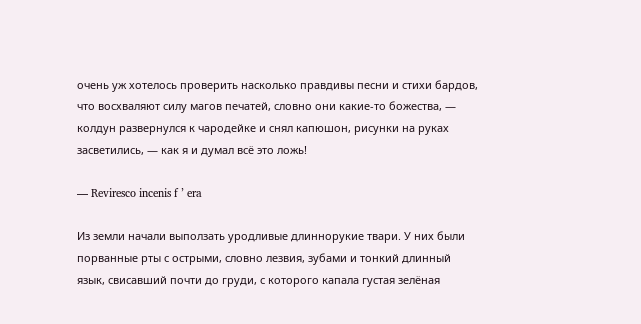очень уж хотелось проверить насколько правдивы песни и стихи бардов, что восхваляют силу магов печатей, словно они какие-то божества, — колдун развернулся к чародейке и снял капюшон, рисунки на руках засветились, — как я и думал всё это ложь!

— Reviresco incenis f ’ era

Из земли начали выползать уродливые длиннорукие твари. У них были порванные рты с острыми, словно лезвия, зубами и тонкий длинный язык, свисавший почти до груди, с которого капала густая зелёная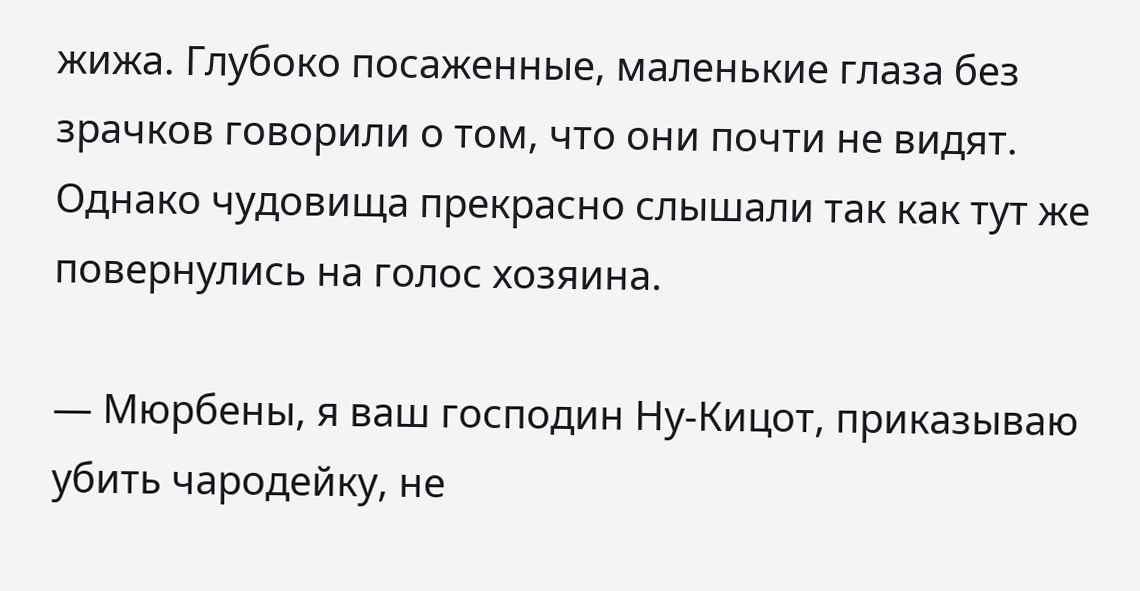жижа. Глубоко посаженные, маленькие глаза без зрачков говорили о том, что они почти не видят. Однако чудовища прекрасно слышали так как тут же повернулись на голос хозяина.

— Мюрбены, я ваш господин Ну-Кицот, приказываю убить чародейку, не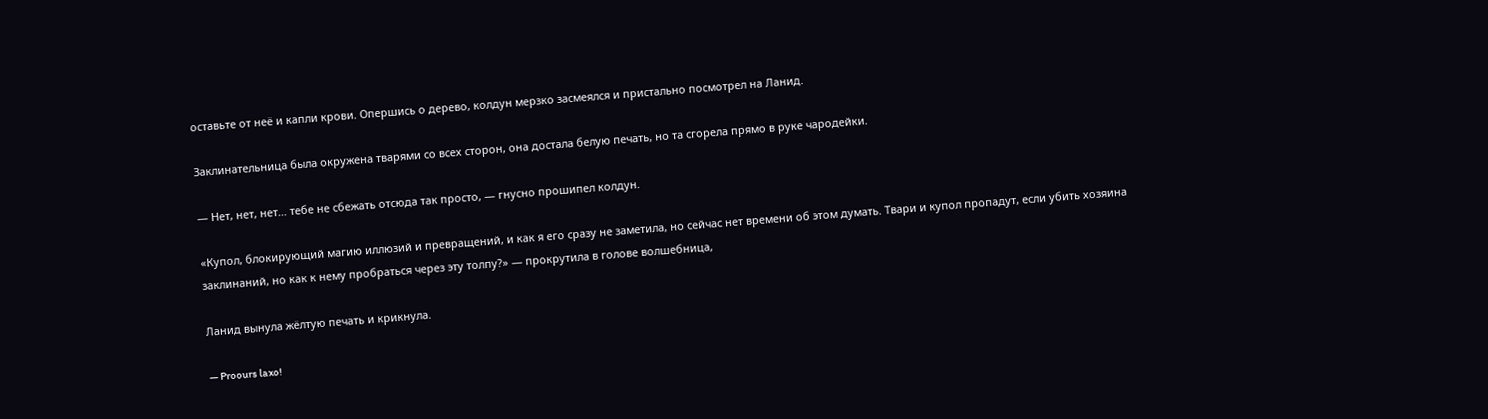оставьте от неё и капли крови. Опершись о дерево, колдун мерзко засмеялся и пристально посмотрел на Ланид.

Заклинательница была окружена тварями со всех сторон, она достала белую печать, но та сгорела прямо в руке чародейки.

— Нет, нет, нет… тебе не сбежать отсюда так просто, — гнусно прошипел колдун.

«Купол, блокирующий магию иллюзий и превращений, и как я его сразу не заметила, но сейчас нет времени об этом думать. Твари и купол пропадут, если убить хозяина заклинаний, но как к нему пробраться через эту толпу?» — прокрутила в голове волшебница,

Ланид вынула жёлтую печать и крикнула.

— Proours laxo!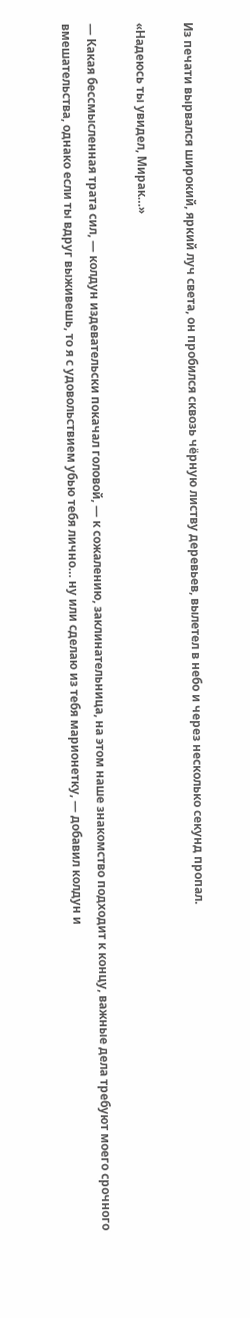Из печати вырвался широкий, яркий луч света, он пробился сквозь чёрную листву деревьев, вылетел в небо и через несколько секунд пропал.

«Надеюсь ты увидел, Мирак…»

— Какая бессмысленная трата сил, — колдун издевательски покачал головой, — к сожалению, заклинательница, на этом наше знакомство подходит к концу, важные дела требуют моего срочного вмешательства, однако если ты вдруг выживешь, то я с удовольствием убью тебя лично… ну или сделаю из тебя марионетку, — добавил колдун и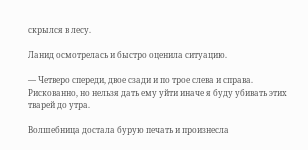скрылся в лесу.

Ланид осмотрелась и быстро оценила ситуацию.

— Четверо спереди, двое сзади и по трое слева и справа. Рискованно, но нельзя дать ему уйти иначе я буду убивать этих тварей до утра.

Волшебница достала бурую печать и произнесла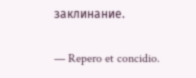заклинание.

— Repero et concidio.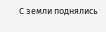С земли поднялись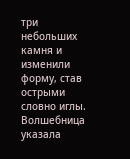три небольших камня и изменили форму, став острыми словно иглы. Волшебница указала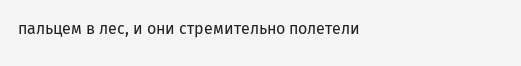пальцем в лес, и они стремительно полетели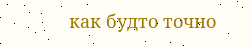как будто точно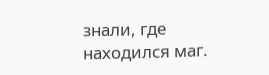знали, где находился маг.